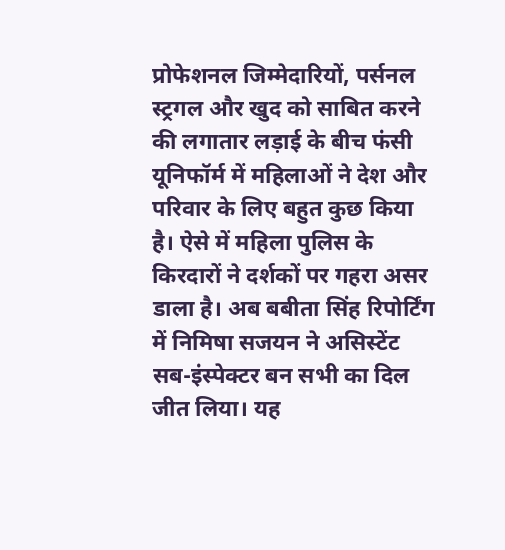प्रोफेशनल जिम्मेदारियों, पर्सनल स्ट्रगल और खुद को साबित करने की लगातार लड़ाई के बीच फंसी यूनिफॉर्म में महिलाओं ने देश और परिवार के लिए बहुत कुछ किया है। ऐसे में महिला पुलिस के किरदारों ने दर्शकों पर गहरा असर डाला है। अब बबीता सिंह रिपोर्टिंग में निमिषा सजयन ने असिस्टेंट सब-इंस्पेक्टर बन सभी का दिल जीत लिया। यह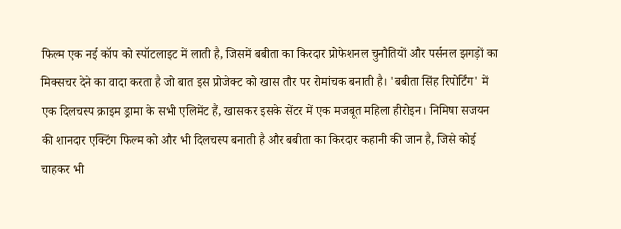फिल्म एक नई कॉप को स्पॉटलाइट में लाती है, जिसमें बबीता का किरदार प्रोफेशनल चुनौतियों और पर्सनल झगड़ों का मिक्सचर देने का वादा करता है जो बात इस प्रोजेक्ट को खास तौर पर रोमांचक बनाती है। 'बबीता सिंह रिपोर्टिंग' में एक दिलचस्प क्राइम ड्रामा के सभी एलिमेंट हैं, खासकर इसके सेंटर में एक मजबूत महिला हीरोइन। निमिषा सजयन की शानदार एक्टिंग फिल्म को और भी दिलचस्प बनाती है और बबीता का किरदार कहानी की जान है, जिसे कोई चाहकर भी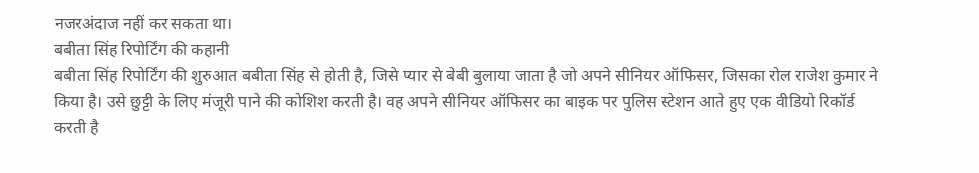नजरअंदाज नहीं कर सकता था।
बबीता सिंह रिपोर्टिंग की कहानी
बबीता सिंह रिपोर्टिंग की शुरुआत बबीता सिंह से होती है, जिसे प्यार से बेबी बुलाया जाता है जो अपने सीनियर ऑफिसर, जिसका रोल राजेश कुमार ने किया है। उसे छुट्टी के लिए मंजूरी पाने की कोशिश करती है। वह अपने सीनियर ऑफिसर का बाइक पर पुलिस स्टेशन आते हुए एक वीडियो रिकॉर्ड करती है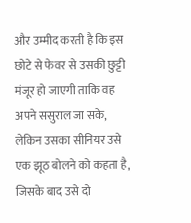और उम्मीद करती है कि इस छोटे से फेवर से उसकी छुट्टी मंजूर हो जाएगी ताकि वह अपने ससुराल जा सके, लेकिन उसका सीनियर उसे एक झूठ बोलने को कहता है, जिसके बाद उसे दो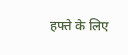हफ्ते के लिए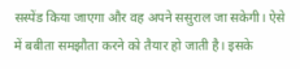सस्पेंड किया जाएगा और वह अपने ससुराल जा सकेगी। ऐसे में बबीता समझौता करने को तैयार हो जाती है। इसके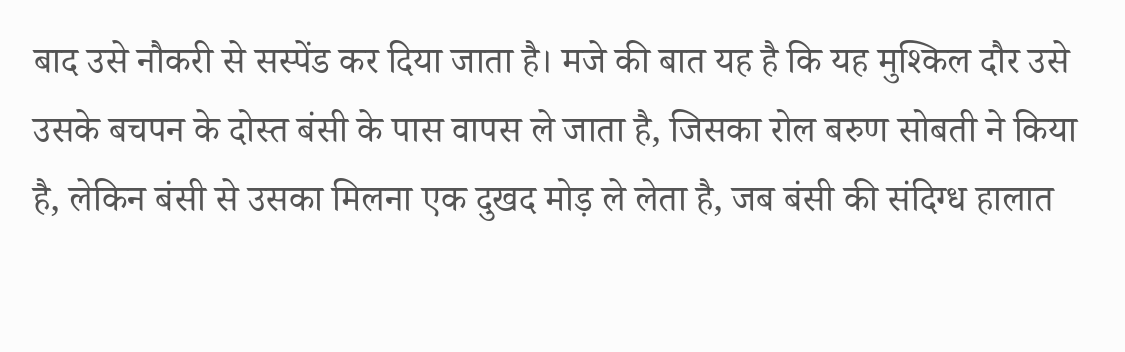बाद उसे नौकरी से सस्पेंड कर दिया जाता है। मजे की बात यह है कि यह मुश्किल दौर उसे उसके बचपन के दोस्त बंसी के पास वापस ले जाता है, जिसका रोल बरुण सोबती ने किया है, लेकिन बंसी से उसका मिलना एक दुखद मोड़ ले लेता है, जब बंसी की संदिग्ध हालात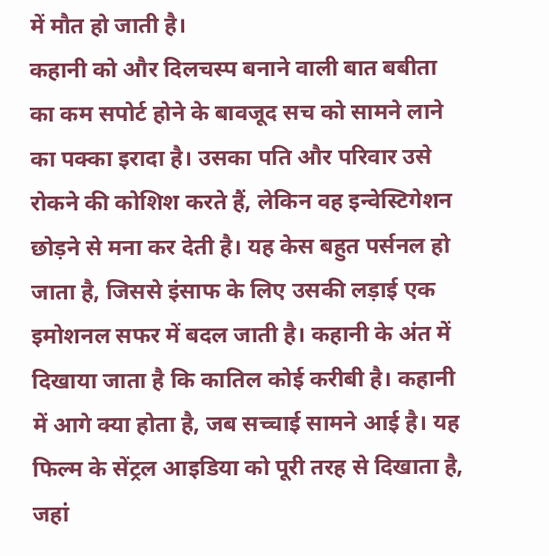में मौत हो जाती है।
कहानी को और दिलचस्प बनाने वाली बात बबीता का कम सपोर्ट होने के बावजूद सच को सामने लाने का पक्का इरादा है। उसका पति और परिवार उसे रोकने की कोशिश करते हैं, लेकिन वह इन्वेस्टिगेशन छोड़ने से मना कर देती है। यह केस बहुत पर्सनल हो जाता है, जिससे इंसाफ के लिए उसकी लड़ाई एक इमोशनल सफर में बदल जाती है। कहानी के अंत में दिखाया जाता है कि कातिल कोई करीबी है। कहानी में आगे क्या होता है, जब सच्चाई सामने आई है। यह फिल्म के सेंट्रल आइडिया को पूरी तरह से दिखाता है, जहां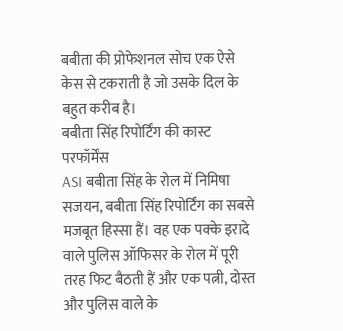बबीता की प्रोफेशनल सोच एक ऐसे केस से टकराती है जो उसके दिल के बहुत करीब है।
बबीता सिंह रिपोर्टिंग की कास्ट परफॉर्मेंस
ASI बबीता सिंह के रोल में निमिषा सजयन, बबीता सिंह रिपोर्टिंग का सबसे मजबूत हिस्सा हैं। वह एक पक्के इरादे वाले पुलिस ऑफिसर के रोल में पूरी तरह फिट बैठती हैं और एक पत्नी, दोस्त और पुलिस वाले के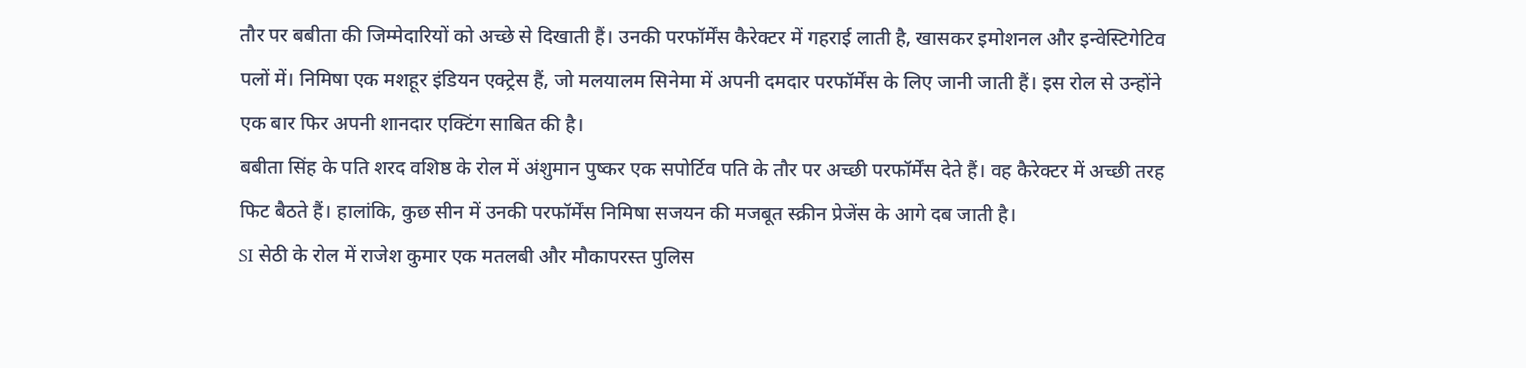तौर पर बबीता की जिम्मेदारियों को अच्छे से दिखाती हैं। उनकी परफॉर्मेंस कैरेक्टर में गहराई लाती है, खासकर इमोशनल और इन्वेस्टिगेटिव पलों में। निमिषा एक मशहूर इंडियन एक्ट्रेस हैं, जो मलयालम सिनेमा में अपनी दमदार परफॉर्मेंस के लिए जानी जाती हैं। इस रोल से उन्होंने एक बार फिर अपनी शानदार एक्टिंग साबित की है।
बबीता सिंह के पति शरद वशिष्ठ के रोल में अंशुमान पुष्कर एक सपोर्टिव पति के तौर पर अच्छी परफॉर्मेंस देते हैं। वह कैरेक्टर में अच्छी तरह फिट बैठते हैं। हालांकि, कुछ सीन में उनकी परफॉर्मेंस निमिषा सजयन की मजबूत स्क्रीन प्रेजेंस के आगे दब जाती है।
SI सेठी के रोल में राजेश कुमार एक मतलबी और मौकापरस्त पुलिस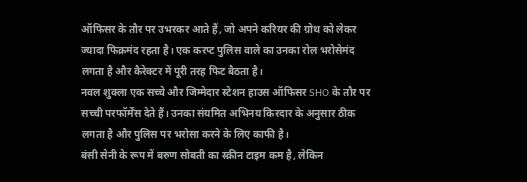ऑफिसर के तौर पर उभरकर आते हैं, जो अपने करियर की ग्रोथ को लेकर ज्यादा फिक्रमंद रहता है। एक करप्ट पुलिस वाले का उनका रोल भरोसेमंद लगता है और कैरेक्टर में पूरी तरह फिट बैठता है।
नवल शुक्ला एक सच्चे और जिम्मेदार स्टेशन हाउस ऑफिसर SHO के तौर पर सच्ची परफॉर्मेंस देते हैं। उनका संयमित अभिनय किरदार के अनुसार ठीक लगता है और पुलिस पर भरोसा करने के लिए काफी है।
बंसी सेनी के रूप में बरुण सोबती का स्क्रीन टाइम कम है, लेकिन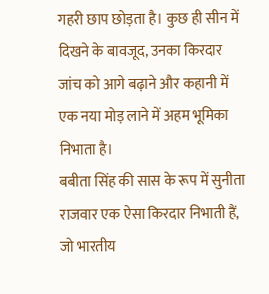गहरी छाप छोड़ता है। कुछ ही सीन में दिखने के बावजूद, उनका किरदार जांच को आगे बढ़ाने और कहानी में एक नया मोड़ लाने में अहम भूमिका निभाता है।
बबीता सिंह की सास के रूप में सुनीता राजवार एक ऐसा किरदार निभाती हैं, जो भारतीय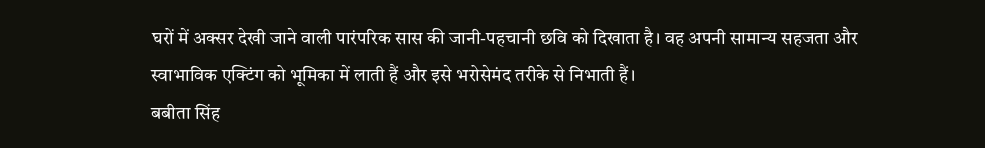घरों में अक्सर देखी जाने वाली पारंपरिक सास की जानी-पहचानी छवि को दिखाता है। वह अपनी सामान्य सहजता और स्वाभाविक एक्टिंग को भूमिका में लाती हैं और इसे भरोसेमंद तरीके से निभाती हैं।
बबीता सिंह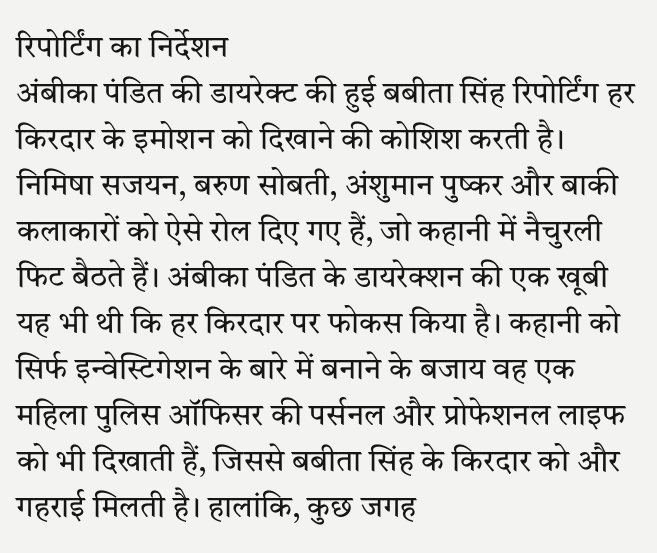रिपोर्टिंग का निर्देशन
अंबीका पंडित की डायरेक्ट की हुई बबीता सिंह रिपोर्टिंग हर किरदार के इमोशन को दिखाने की कोशिश करती है। निमिषा सजयन, बरुण सोबती, अंशुमान पुष्कर और बाकी कलाकारों को ऐसे रोल दिए गए हैं, जो कहानी में नैचुरली फिट बैठते हैं। अंबीका पंडित के डायरेक्शन की एक खूबी यह भी थी कि हर किरदार पर फोकस किया है। कहानी को सिर्फ इन्वेस्टिगेशन के बारे में बनाने के बजाय वह एक महिला पुलिस ऑफिसर की पर्सनल और प्रोफेशनल लाइफ को भी दिखाती हैं, जिससे बबीता सिंह के किरदार को और गहराई मिलती है। हालांकि, कुछ जगह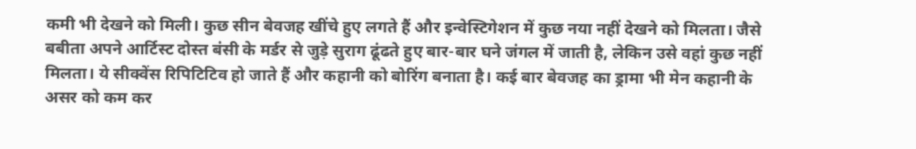कमी भी देखने को मिली। कुछ सीन बेवजह खींचे हुए लगते हैं और इन्वेस्टिगेशन में कुछ नया नहीं देखने को मिलता। जैसे बबीता अपने आर्टिस्ट दोस्त बंसी के मर्डर से जुड़े सुराग ढूंढते हुए बार-बार घने जंगल में जाती है, लेकिन उसे वहां कुछ नहीं मिलता। ये सीक्वेंस रिपिटिटिव हो जाते हैं और कहानी को बोरिंग बनाता है। कई बार बेवजह का ड्रामा भी मेन कहानी के असर को कम कर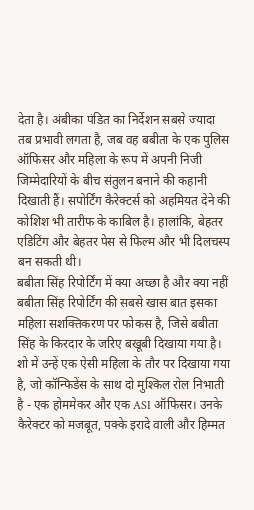देता है। अंबीका पंडित का निर्देशन सबसे ज्यादा तब प्रभावी लगता है, जब वह बबीता के एक पुलिस ऑफिसर और महिला के रूप में अपनी निजी जिम्मेदारियों के बीच संतुलन बनाने की कहानी दिखाती हैं। सपोर्टिंग कैरेक्टर्स को अहमियत देने की कोशिश भी तारीफ के काबिल है। हालांकि, बेहतर एडिटिंग और बेहतर पेस से फिल्म और भी दिलचस्प बन सकती थी।
बबीता सिंह रिपोर्टिंग में क्या अच्छा है और क्या नहीं
बबीता सिंह रिपोर्टिंग की सबसे खास बात इसका महिला सशक्तिकरण पर फोकस है, जिसे बबीता सिंह के किरदार के जरिए बखूबी दिखाया गया है। शो में उन्हें एक ऐसी महिला के तौर पर दिखाया गया है, जो कॉन्फिडेंस के साथ दो मुश्किल रोल निभाती है - एक होममेकर और एक ASI ऑफिसर। उनके कैरेक्टर को मजबूत, पक्के इरादे वाली और हिम्मत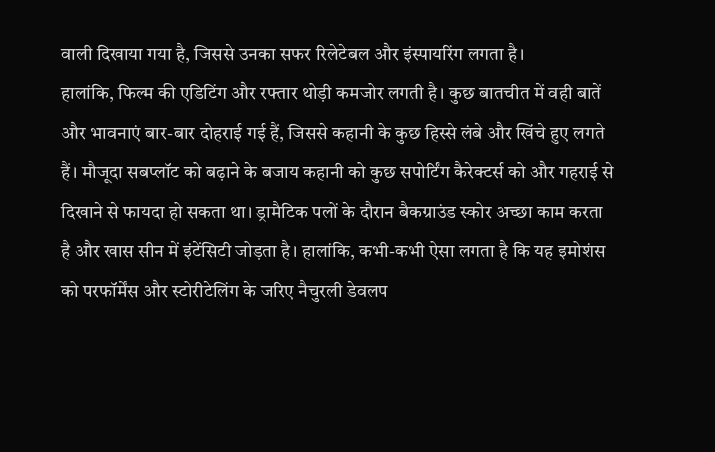वाली दिखाया गया है, जिससे उनका सफर रिलेटेबल और इंस्पायरिंग लगता है।
हालांकि, फिल्म की एडिटिंग और रफ्तार थोड़ी कमजोर लगती है। कुछ बातचीत में वही बातें और भावनाएं बार-बार दोहराई गई हैं, जिससे कहानी के कुछ हिस्से लंबे और खिंचे हुए लगते हैं। मौजूदा सबप्लॉट को बढ़ाने के बजाय कहानी को कुछ सपोर्टिंग कैरेक्टर्स को और गहराई से दिखाने से फायदा हो सकता था। ड्रामैटिक पलों के दौरान बैकग्राउंड स्कोर अच्छा काम करता है और खास सीन में इंटेंसिटी जोड़ता है। हालांकि, कभी-कभी ऐसा लगता है कि यह इमोशंस को परफॉर्मेंस और स्टोरीटेलिंग के जरिए नैचुरली डेवलप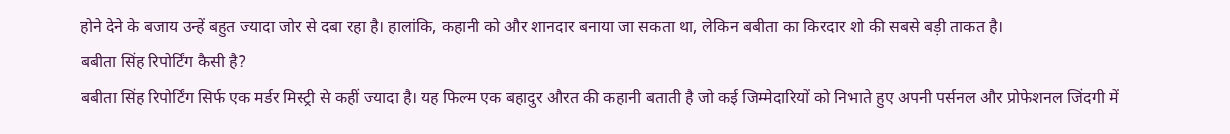होने देने के बजाय उन्हें बहुत ज्यादा जोर से दबा रहा है। हालांकि, कहानी को और शानदार बनाया जा सकता था, लेकिन बबीता का किरदार शो की सबसे बड़ी ताकत है।
बबीता सिंह रिपोर्टिंग कैसी है?
बबीता सिंह रिपोर्टिंग सिर्फ एक मर्डर मिस्ट्री से कहीं ज्यादा है। यह फिल्म एक बहादुर औरत की कहानी बताती है जो कई जिम्मेदारियों को निभाते हुए अपनी पर्सनल और प्रोफेशनल जिंदगी में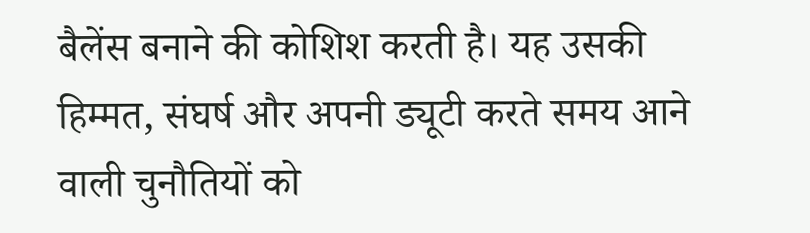बैलेंस बनाने की कोशिश करती है। यह उसकी हिम्मत, संघर्ष और अपनी ड्यूटी करते समय आने वाली चुनौतियों को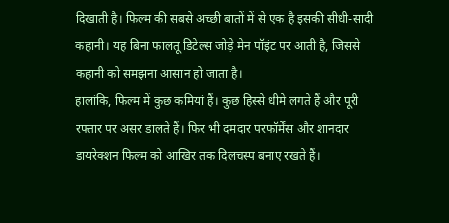दिखाती है। फिल्म की सबसे अच्छी बातों में से एक है इसकी सीधी-सादी कहानी। यह बिना फालतू डिटेल्स जोड़े मेन पॉइंट पर आती है, जिससे कहानी को समझना आसान हो जाता है।
हालांकि, फिल्म में कुछ कमियां हैं। कुछ हिस्से धीमे लगते हैं और पूरी रफ्तार पर असर डालते हैं। फिर भी दमदार परफॉर्मेंस और शानदार डायरेक्शन फिल्म को आखिर तक दिलचस्प बनाए रखते हैं।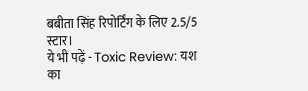बबीता सिंह रिपोर्टिंग के लिए 2.5/5 स्टार।
ये भी पढ़ें - Toxic Review: यश का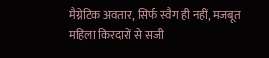मैग्नेटिक अवतार, सिर्फ स्वैग ही नहीं, मजबूत महिला किरदारों से सजी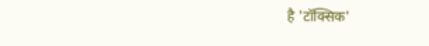है 'टॉक्सिक'